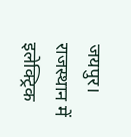जयपुर। राजस्थान में इलेक्ट्रिक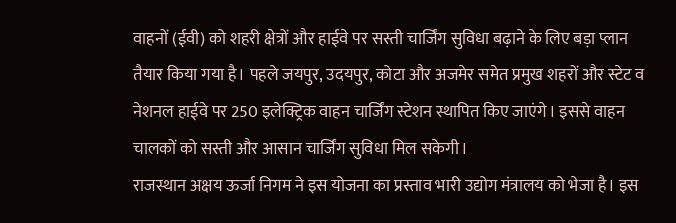वाहनों (ईवी) को शहरी क्षेत्रों और हाईवे पर सस्ती चार्जिंग सुविधा बढ़ाने के लिए बड़ा प्लान तैयार किया गया है। पहले जयपुर, उदयपुर, कोटा और अजमेर समेत प्रमुख शहरों और स्टेट व नेशनल हाईवे पर 250 इलेक्ट्रिक वाहन चार्जिंग स्टेशन स्थापित किए जाएंगे। इससे वाहन चालकों को सस्ती और आसान चार्जिंग सुविधा मिल सकेगी।
राजस्थान अक्षय ऊर्जा निगम ने इस योजना का प्रस्ताव भारी उद्योग मंत्रालय को भेजा है। इस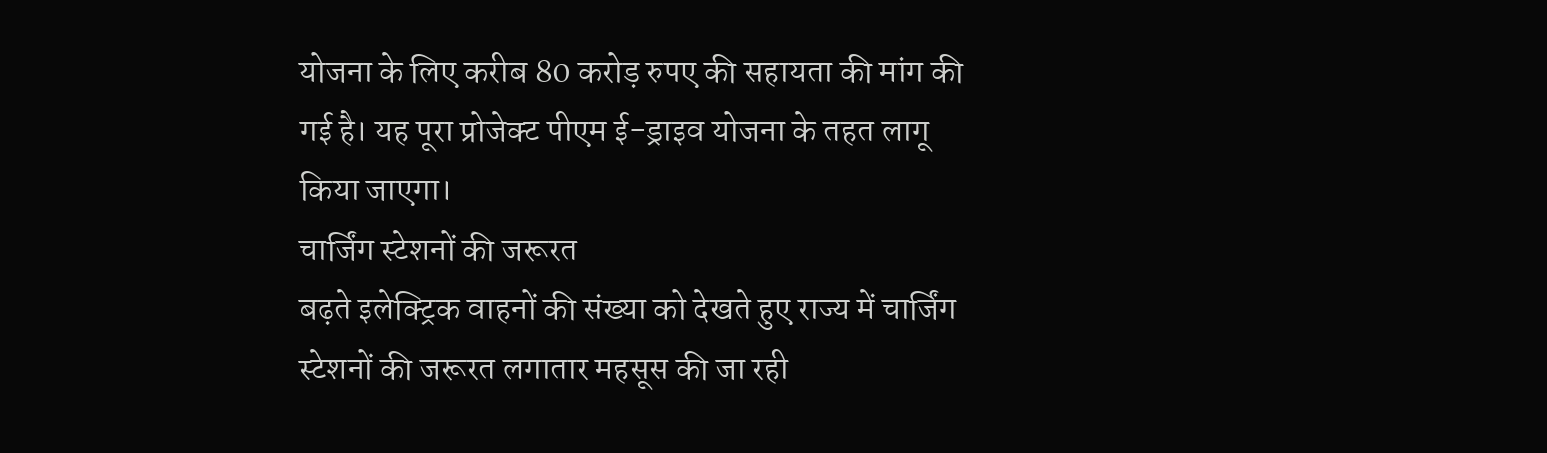योजना के लिए करीब 80 करोड़ रुपए की सहायता की मांग की गई है। यह पूरा प्रोजेक्ट पीएम ई-ड्राइव योजना के तहत लागू किया जाएगा।
चार्जिंग स्टेशनों की जरूरत
बढ़ते इलेक्ट्रिक वाहनों की संख्या को देखते हुए राज्य में चार्जिंग स्टेशनों की जरूरत लगातार महसूस की जा रही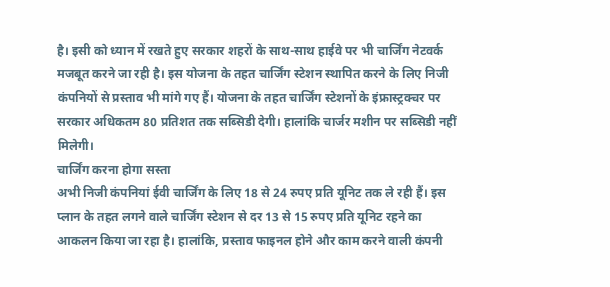है। इसी को ध्यान में रखते हुए सरकार शहरों के साथ-साथ हाईवे पर भी चार्जिंग नेटवर्क मजबूत करने जा रही है। इस योजना के तहत चार्जिंग स्टेशन स्थापित करने के लिए निजी कंपनियों से प्रस्ताव भी मांगे गए हैं। योजना के तहत चार्जिंग स्टेशनों के इंफ्रास्ट्रक्चर पर सरकार अधिकतम 80 प्रतिशत तक सब्सिडी देगी। हालांकि चार्जर मशीन पर सब्सिडी नहीं मिलेगी।
चार्जिंग करना होगा सस्ता
अभी निजी कंपनियां ईवी चार्जिंग के लिए 18 से 24 रुपए प्रति यूनिट तक ले रही हैं। इस प्लान के तहत लगने वाले चार्जिंग स्टेशन से दर 13 से 15 रुपए प्रति यूनिट रहने का आकलन किया जा रहा है। हालांकि, प्रस्ताव फाइनल होने और काम करने वाली कंपनी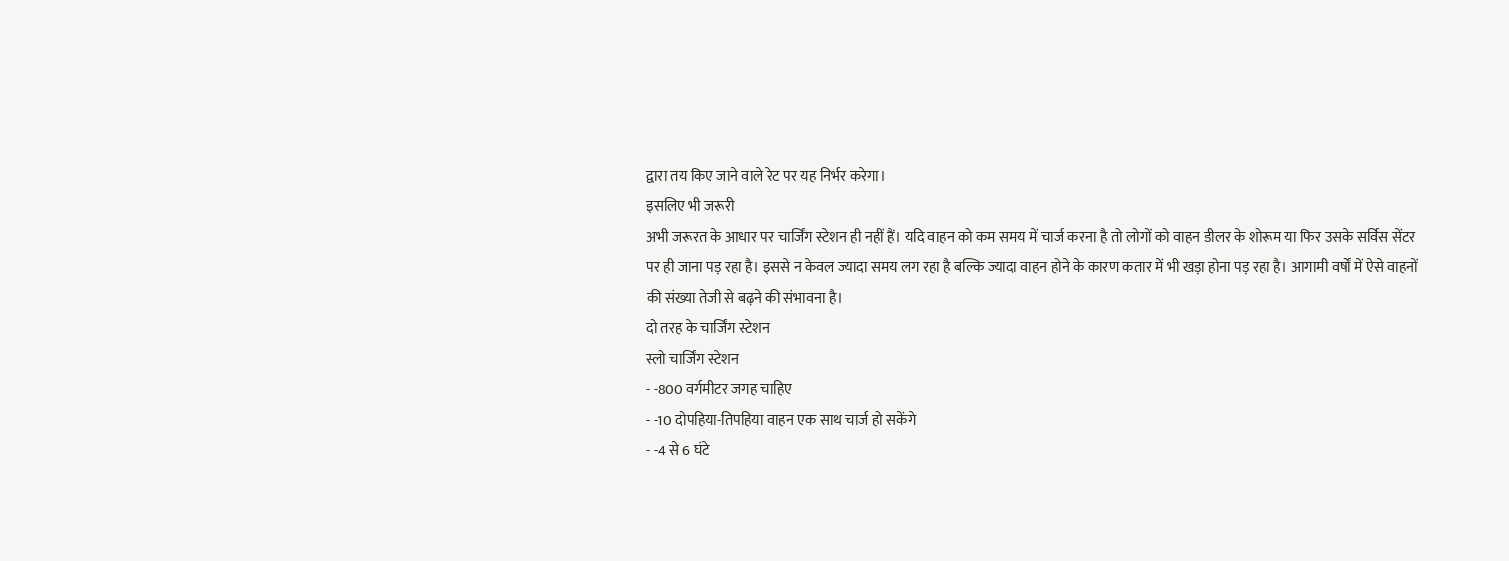द्वारा तय किए जाने वाले रेट पर यह निर्भर करेगा।
इसलिए भी जरूरी
अभी जरूरत के आधार पर चार्जिंग स्टेशन ही नहीं हैं। यदि वाहन को कम समय में चार्ज करना है तो लोगों को वाहन डीलर के शोरूम या फिर उसके सर्विस सेंटर पर ही जाना पड़ रहा है। इससे न केवल ज्यादा समय लग रहा है बल्कि ज्यादा वाहन होने के कारण कतार में भी खड़ा होना पड़ रहा है। आगामी वर्षों में ऐसे वाहनों की संख्या तेजी से बढ़ने की संभावना है।
दो तरह के चार्जिंग स्टेशन
स्लो चार्जिंग स्टेशन
- -800 वर्गमीटर जगह चाहिए
- -10 दोपहिया-तिपहिया वाहन एक साथ चार्ज हो सकेंगे
- -4 से 6 घंटे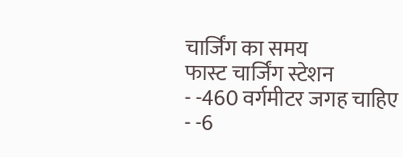चार्जिंग का समय
फास्ट चार्जिंग स्टेशन
- -460 वर्गमीटर जगह चाहिए
- -6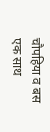चौपहिया व बस एक साथ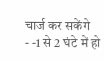चार्ज कर सकेंगे
- -1 से 2 घंटे में हो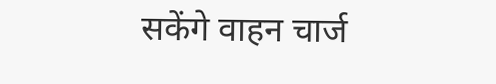सकेंगे वाहन चार्ज